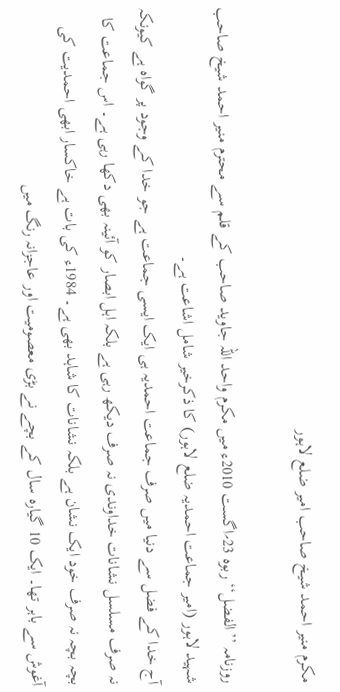مکرم منیر احمد شیخ صاحب امیر ضلع لاہور

روزنامہ ’’الفضل‘‘ ربوہ 23؍اگست 2010ء میں مکرم واحد اللہ جاوید صاحب کے قلم سے محترم منیر احمد شیخ صاحب شہید لاہور (امیر جماعت احمدیہ ضلع لاہور) کا ذکرخیر شامل اشاعت ہے۔
آج خدا کے فضل سے دنیا میں صرف جماعت احمدیہ ہی ایک ایسی جماعت ہے جو خدا کے وجود پر گواہ ہے کیونکہ نہ صرف مسلسل نشانات خداوندی نہ صرف دیکھ رہی ہے بلکہ اہل ابصار کو آئینہ بھی دکھا رہی ہے۔ اس جماعت کا بچہ بچہ نہ صرف خود ایک نشان ہے بلکہ نشانات کا شاہد بھی ہے۔ 1984ء کی بات ہے خاکسار ابھی احمدیت کی آغوش سے باہر تھا۔ ایک 10 گیارہ سال کے بچے نے بڑی معصومیت اور عاجزانہ رنگ میں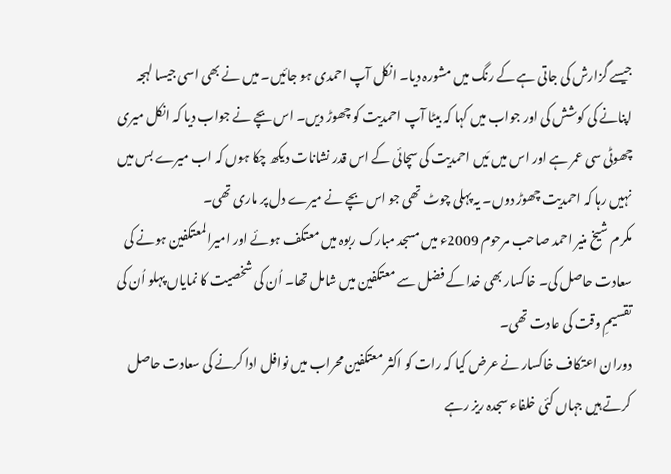جیسے گزارش کی جاتی ہے کے رنگ میں مشورہ دیا۔ انکل آپ احمدی ہو جائیں۔ میں نے بھی اسی جیسا لہجہ اپنانے کی کوشش کی اور جواب میں کہا کہ بیٹا آپ احمدیت کو چھوڑ دیں۔ اس بچے نے جواب دیا کہ انکل میری چھوٹی سی عمر ہے اور اس میں مَیں احمدیت کی سچائی کے اس قدر نشانات دیکھ چکا ہوں کہ اب میرے بس میں نہیں رہا کہ احمدیت چھوڑ دوں۔ یہ پہلی چوٹ تھی جو اس بچے نے میرے دل پر ماری تھی۔
مکرم شیخ منیر احمد صاحب مرحوم 2009ء میں مسجد مبارک ربوہ میں معتکف ہوئے اور امیرالمعتکفین ہونے کی سعادت حاصل کی۔ خاکسار بھی خدا کے فضل سے معتکفین میں شامل تھا۔ اُن کی شخصیت کا نمایاں پہلو اُن کی تقسیمِ وقت کی عادت تھی۔
دوران اعتکاف خاکسار نے عرض کیا کہ رات کو اکثر معتکفین محراب میں نوافل ادا کرنے کی سعادت حاصل کرتے ہیں جہاں کئی خلفاء سجدہ ریز رہے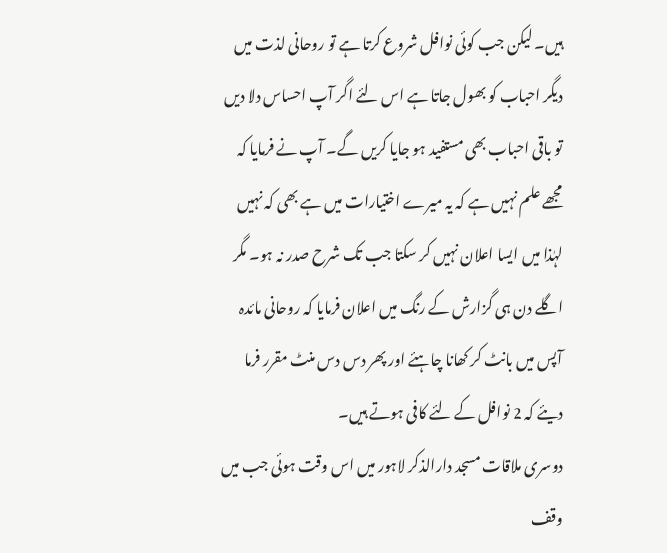ہیں۔ لیکن جب کوئی نوافل شروع کرتا ہے تو روحانی لذت میں دیگر احباب کو بھول جاتا ہے اس لئے اگر آپ احساس دلا دیں تو باقی احباب بھی مستفید ہو جایا کریں گے۔ آپ نے فرمایا کہ مجھے علم نہیں ہے کہ یہ میرے اختیارات میں ہے بھی کہ نہیں لہٰذا میں ایسا اعلان نہیں کر سکتا جب تک شرح صدر نہ ہو۔ مگر اگلے دن ہی گزارش کے رنگ میں اعلان فرمایا کہ روحانی مائدہ آپس میں بانٹ کر کھانا چاہئے اور پھر دس دس منٹ مقرر فرما دیئے کہ 2 نوافل کے لئے کافی ہوتے ہیں۔
دوسری ملاقات مسجد دارالذکر لاہور میں اس وقت ہوئی جب میں وقف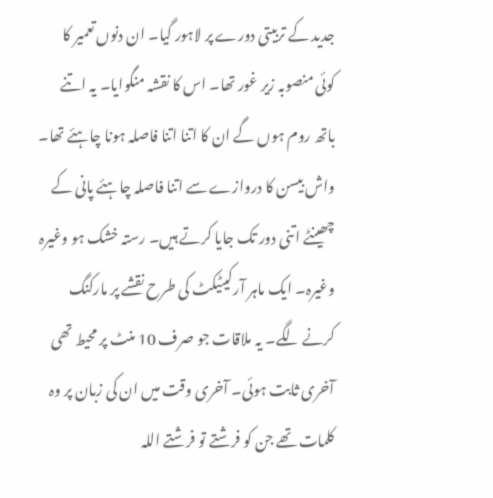جدید کے تربیتی دورے پر لاہور گیا۔ ان دنوں تعمیر کا کوئی منصوبہ زیر غور تھا۔ اس کا نقشہ منگوایا۔ یہ اتنے باتھ روم ہوں گے ان کا اتنا اتنا فاصلہ ہونا چاہئے تھا۔ واش بیسن کا دروازے سے اتنا فاصلہ چاہئے پانی کے چھینٹے اتنی دور تک جایا کرتے ہیں۔ رستہ خشک ہو وغیرہ وغیرہ۔ ایک ماہر آرکیٹیکٹ کی طرح نقشے پر مارکنگ کرنے لگے۔ یہ ملاقات جو صرف 10 منٹ پر محیط تھی آخری ثابت ہوئی۔ آخری وقت میں ان کی زبان پر وہ کلمات تھے جن کو فرشتے تو فرشتے اللہ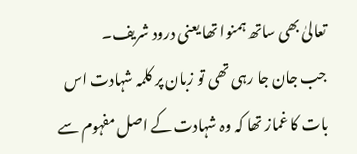تعالیٰ بھی ساتھ ہمنوا تھا یعنی درود شریف۔
جب جان جا رہی تھی تو زبان پر کلمہ شہادت اس بات کا غماز تھا کہ وہ شہادت کے اصل مفہوم سے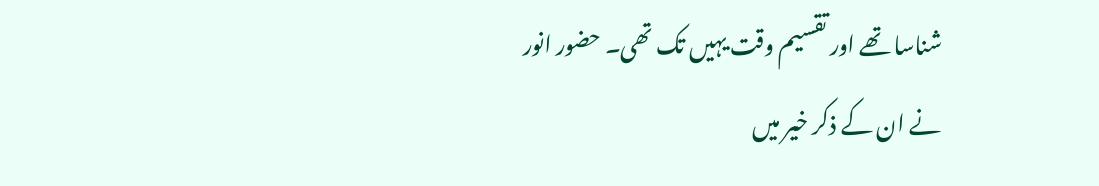شناسا تھے اور تقسیم وقت یہیں تک تھی۔ حضور انور نے ان کے ذکر خیر میں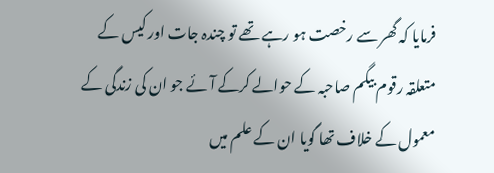فرمایا کہ گھر سے رخصت ہو رہے تھے تو چندہ جات اور کیس کے متعلقہ رقوم بیگم صاحبہ کے حوالے کرکے آئے جو ان کی زندگی کے معمول کے خلاف تھا گویا ان کے علم میں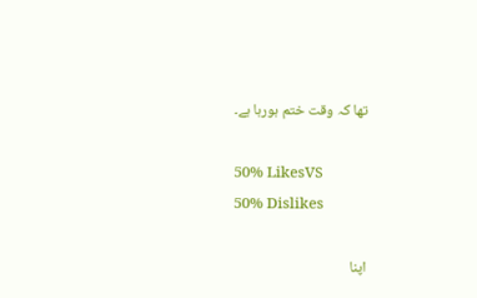تھا کہ وقت ختم ہورہا ہے۔

50% LikesVS
50% Dislikes

اپنا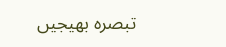تبصرہ بھیجیں